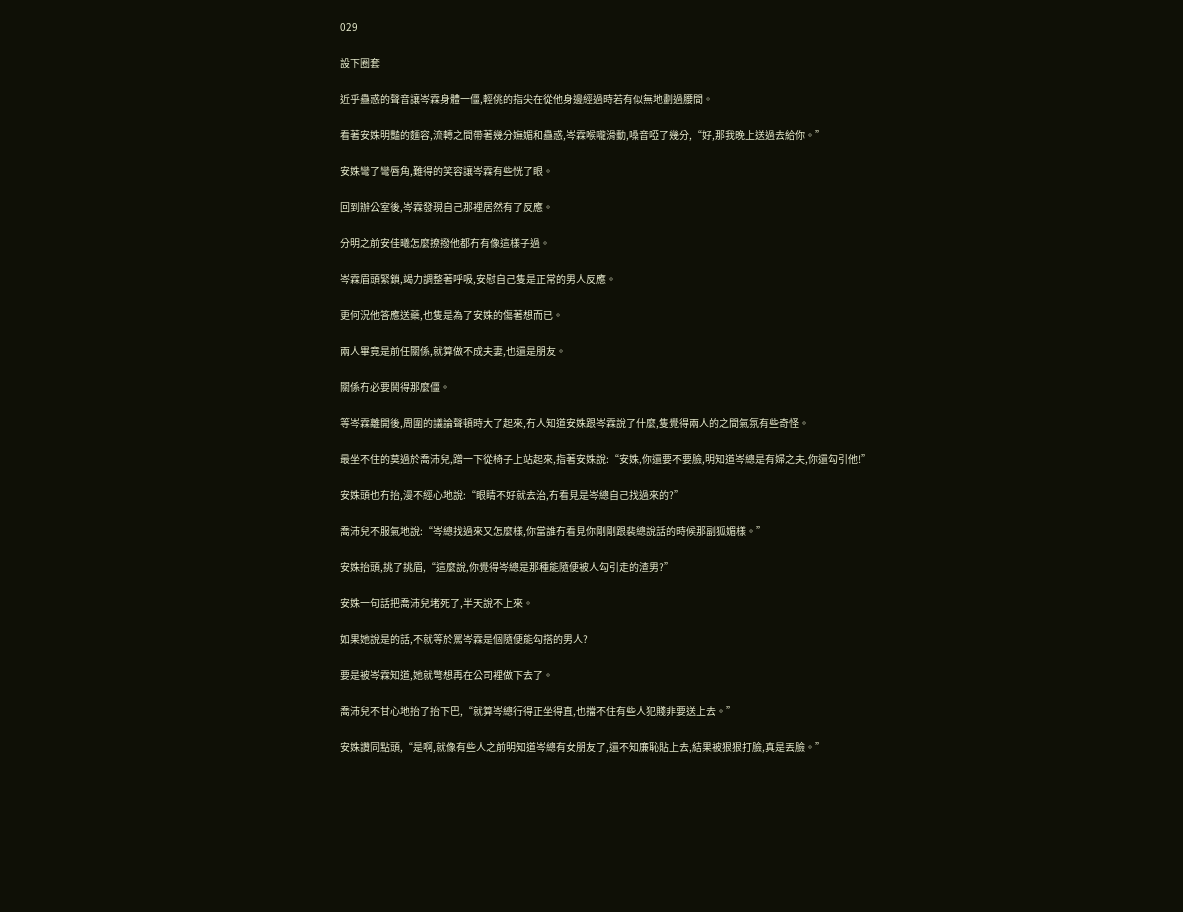029

設下圈套

近乎蠱惑的聲音讓岑霖身體一僵,輕佻的指尖在從他身邊經過時若有似無地劃過腰間。

看著安姝明豔的麵容,流轉之間帶著幾分嫵媚和蠱惑,岑霖喉嚨滑動,嗓音啞了幾分,“好,那我晚上送過去給你。”

安姝彎了彎唇角,難得的笑容讓岑霖有些恍了眼。

回到辦公室後,岑霖發現自己那裡居然有了反應。

分明之前安佳曦怎麼撩撥他都冇有像這樣子過。

岑霖眉頭緊鎖,竭力調整著呼吸,安慰自己隻是正常的男人反應。

更何況他答應送藥,也隻是為了安姝的傷著想而已。

兩人畢竟是前任關係,就算做不成夫妻,也還是朋友。

關係冇必要鬨得那麼僵。

等岑霖離開後,周圍的議論聲頓時大了起來,冇人知道安姝跟岑霖說了什麼,隻覺得兩人的之間氣氛有些奇怪。

最坐不住的莫過於喬沛兒,蹭一下從椅子上站起來,指著安姝說:“安姝,你還要不要臉,明知道岑總是有婦之夫,你還勾引他!”

安姝頭也冇抬,漫不經心地說:“眼睛不好就去治,冇看見是岑總自己找過來的?”

喬沛兒不服氣地說:“岑總找過來又怎麼樣,你當誰冇看見你剛剛跟裴總說話的時候那副狐媚樣。”

安姝抬頭,挑了挑眉,“這麼說,你覺得岑總是那種能隨便被人勾引走的渣男?”

安姝一句話把喬沛兒堵死了,半天說不上來。

如果她說是的話,不就等於罵岑霖是個隨便能勾搭的男人?

要是被岑霖知道,她就彆想再在公司裡做下去了。

喬沛兒不甘心地抬了抬下巴,“就算岑總行得正坐得直,也擋不住有些人犯賤非要送上去。”

安姝讚同點頭,“是啊,就像有些人之前明知道岑總有女朋友了,還不知廉恥貼上去,結果被狠狠打臉,真是丟臉。”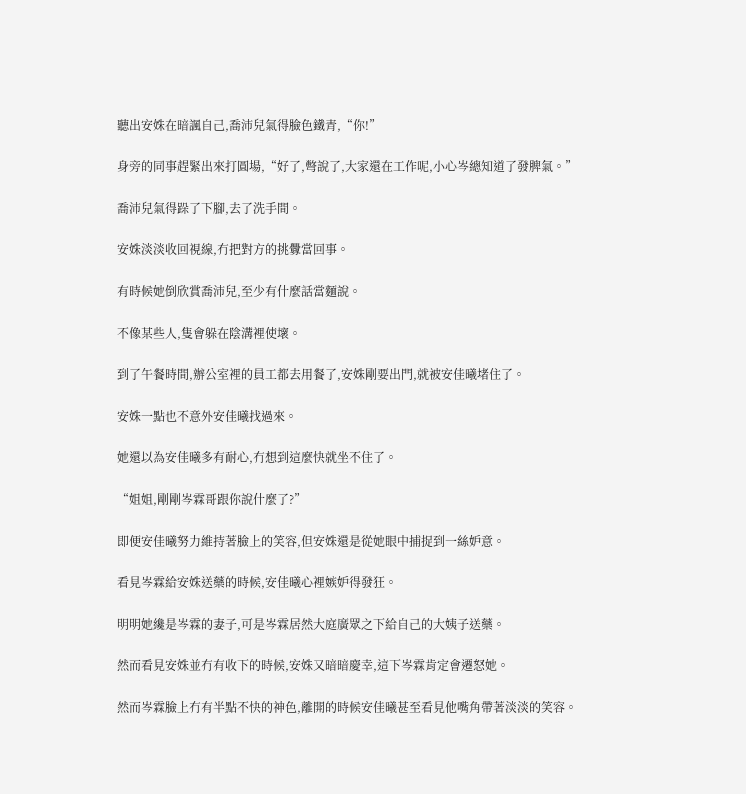聽出安姝在暗諷自己,喬沛兒氣得臉色鐵青,“你!”

身旁的同事趕緊出來打圓場,“好了,彆說了,大家還在工作呢,小心岑總知道了發脾氣。”

喬沛兒氣得跺了下腳,去了洗手間。

安姝淡淡收回視線,冇把對方的挑釁當回事。

有時候她倒欣賞喬沛兒,至少有什麼話當麵說。

不像某些人,隻會躲在陰溝裡使壞。

到了午餐時間,辦公室裡的員工都去用餐了,安姝剛要出門,就被安佳曦堵住了。

安姝一點也不意外安佳曦找過來。

她還以為安佳曦多有耐心,冇想到這麼快就坐不住了。

“姐姐,剛剛岑霖哥跟你說什麼了?”

即便安佳曦努力維持著臉上的笑容,但安姝還是從她眼中捕捉到一絲妒意。

看見岑霖給安姝送藥的時候,安佳曦心裡嫉妒得發狂。

明明她纔是岑霖的妻子,可是岑霖居然大庭廣眾之下給自己的大姨子送藥。

然而看見安姝並冇有收下的時候,安姝又暗暗慶幸,這下岑霖肯定會遷怒她。

然而岑霖臉上冇有半點不快的神色,離開的時候安佳曦甚至看見他嘴角帶著淡淡的笑容。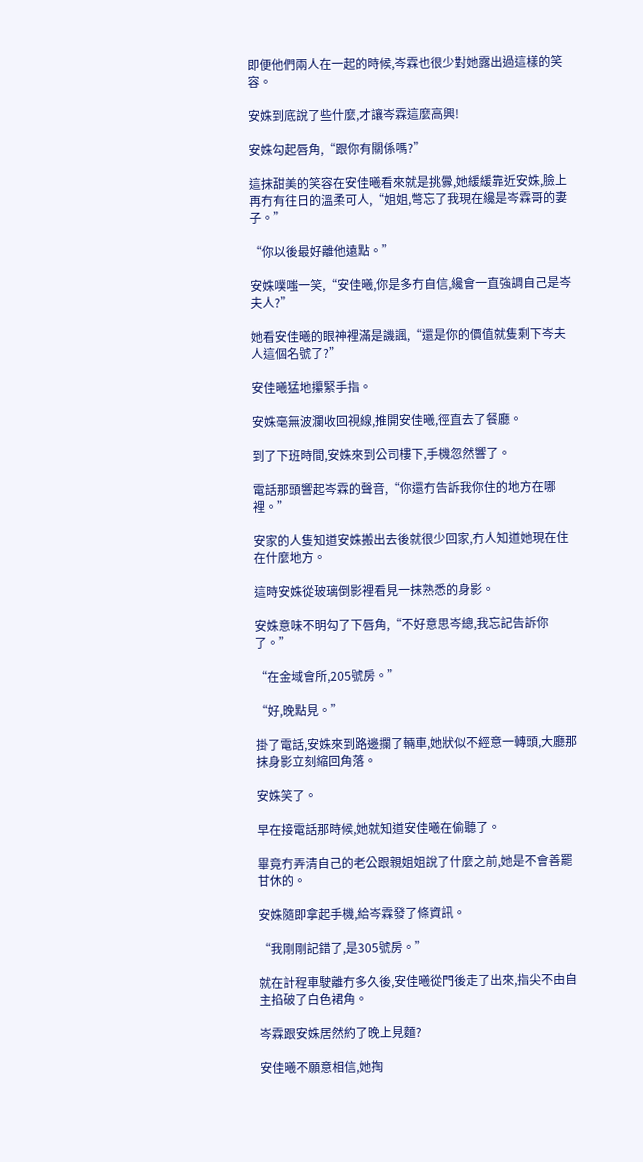即便他們兩人在一起的時候,岑霖也很少對她露出過這樣的笑容。

安姝到底說了些什麼,才讓岑霖這麼高興!

安姝勾起唇角,“跟你有關係嗎?”

這抹甜美的笑容在安佳曦看來就是挑釁,她緩緩靠近安姝,臉上再冇有往日的溫柔可人,“姐姐,彆忘了我現在纔是岑霖哥的妻子。”

“你以後最好離他遠點。”

安姝噗嗤一笑,“安佳曦,你是多冇自信,纔會一直強調自己是岑夫人?”

她看安佳曦的眼神裡滿是譏諷,“還是你的價值就隻剩下岑夫人這個名號了?”

安佳曦猛地攥緊手指。

安姝毫無波瀾收回視線,推開安佳曦,徑直去了餐廳。

到了下班時間,安姝來到公司樓下,手機忽然響了。

電話那頭響起岑霖的聲音,“你還冇告訴我你住的地方在哪裡。”

安家的人隻知道安姝搬出去後就很少回家,冇人知道她現在住在什麼地方。

這時安姝從玻璃倒影裡看見一抹熟悉的身影。

安姝意味不明勾了下唇角,“不好意思岑總,我忘記告訴你了。”

“在金域會所,205號房。”

“好,晚點見。”

掛了電話,安姝來到路邊攔了輛車,她狀似不經意一轉頭,大廳那抹身影立刻縮回角落。

安姝笑了。

早在接電話那時候,她就知道安佳曦在偷聽了。

畢竟冇弄清自己的老公跟親姐姐說了什麼之前,她是不會善罷甘休的。

安姝隨即拿起手機,給岑霖發了條資訊。

“我剛剛記錯了,是305號房。”

就在計程車駛離冇多久後,安佳曦從門後走了出來,指尖不由自主掐破了白色裙角。

岑霖跟安姝居然約了晚上見麵?

安佳曦不願意相信,她掏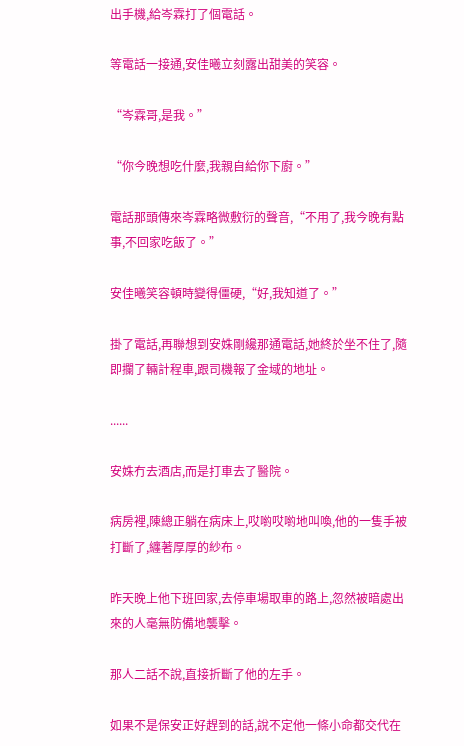出手機,給岑霖打了個電話。

等電話一接通,安佳曦立刻露出甜美的笑容。

“岑霖哥,是我。”

“你今晚想吃什麼,我親自給你下廚。”

電話那頭傳來岑霖略微敷衍的聲音,“不用了,我今晚有點事,不回家吃飯了。”

安佳曦笑容頓時變得僵硬,“好,我知道了。”

掛了電話,再聯想到安姝剛纔那通電話,她終於坐不住了,隨即攔了輛計程車,跟司機報了金域的地址。

......

安姝冇去酒店,而是打車去了醫院。

病房裡,陳總正躺在病床上,哎喲哎喲地叫喚,他的一隻手被打斷了,纏著厚厚的紗布。

昨天晚上他下班回家,去停車場取車的路上,忽然被暗處出來的人毫無防備地襲擊。

那人二話不說,直接折斷了他的左手。

如果不是保安正好趕到的話,說不定他一條小命都交代在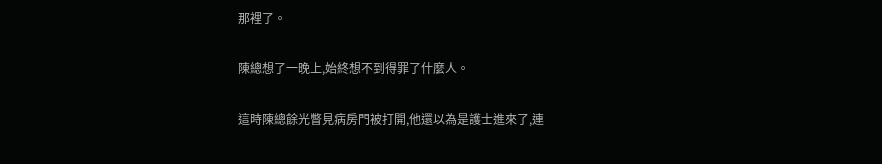那裡了。

陳總想了一晚上,始終想不到得罪了什麼人。

這時陳總餘光瞥見病房門被打開,他還以為是護士進來了,連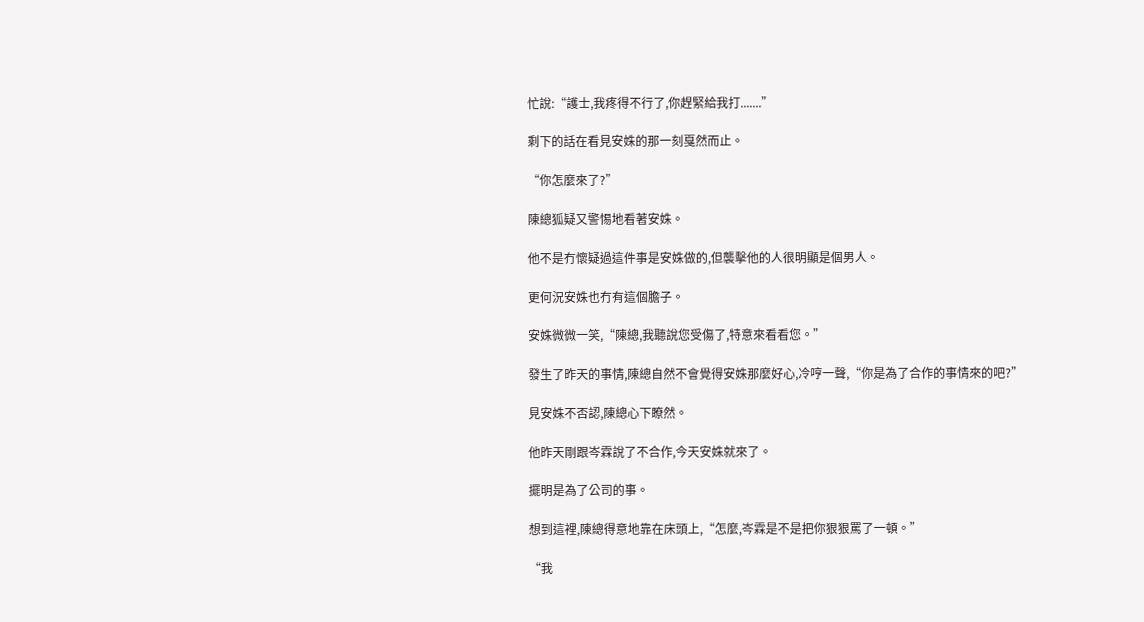忙說:“護士,我疼得不行了,你趕緊給我打.......”

剩下的話在看見安姝的那一刻戛然而止。

“你怎麼來了?”

陳總狐疑又警惕地看著安姝。

他不是冇懷疑過這件事是安姝做的,但襲擊他的人很明顯是個男人。

更何況安姝也冇有這個膽子。

安姝微微一笑,“陳總,我聽說您受傷了,特意來看看您。”

發生了昨天的事情,陳總自然不會覺得安姝那麼好心,冷哼一聲,“你是為了合作的事情來的吧?”

見安姝不否認,陳總心下瞭然。

他昨天剛跟岑霖說了不合作,今天安姝就來了。

擺明是為了公司的事。

想到這裡,陳總得意地靠在床頭上,“怎麼,岑霖是不是把你狠狠罵了一頓。”

“我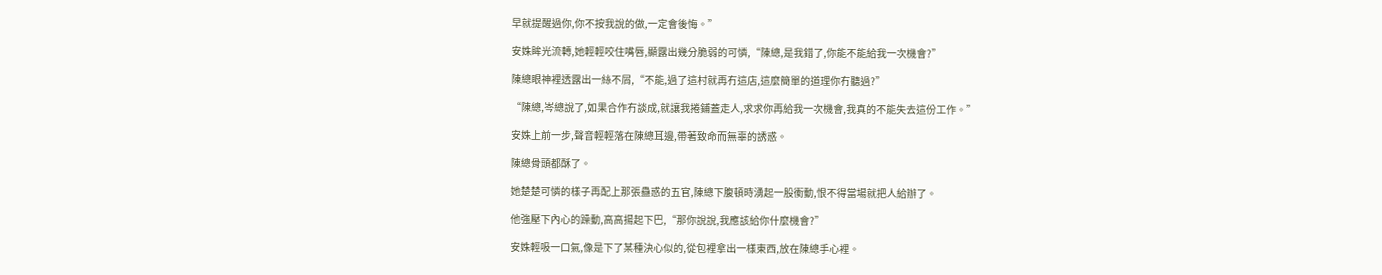早就提醒過你,你不按我說的做,一定會後悔。”

安姝眸光流轉,她輕輕咬住嘴唇,顯露出幾分脆弱的可憐,“陳總,是我錯了,你能不能給我一次機會?”

陳總眼神裡透露出一絲不屑,“不能,過了這村就再冇這店,這麼簡單的道理你冇聽過?”

“陳總,岑總說了,如果合作冇談成,就讓我捲鋪蓋走人,求求你再給我一次機會,我真的不能失去這份工作。”

安姝上前一步,聲音輕輕落在陳總耳邊,帶著致命而無辜的誘惑。

陳總骨頭都酥了。

她楚楚可憐的樣子再配上那張蠱惑的五官,陳總下腹頓時湧起一股衝動,恨不得當場就把人給辦了。

他強壓下內心的躁動,高高揚起下巴,“那你說說,我應該給你什麼機會?”

安姝輕吸一口氣,像是下了某種決心似的,從包裡拿出一樣東西,放在陳總手心裡。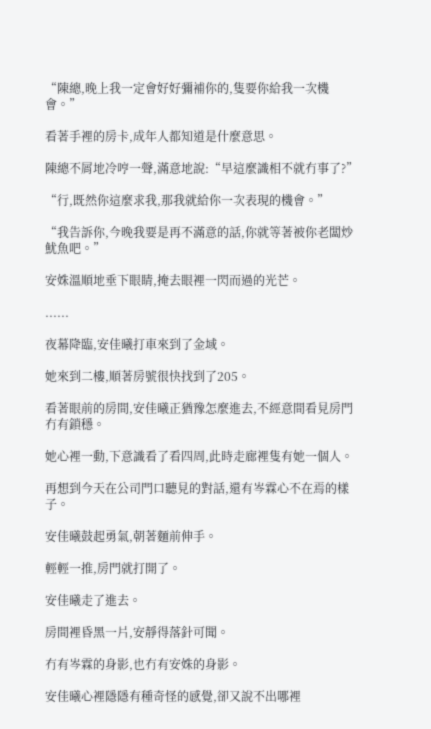“陳總,晚上我一定會好好彌補你的,隻要你給我一次機會。”

看著手裡的房卡,成年人都知道是什麼意思。

陳總不屑地冷哼一聲,滿意地說:“早這麼識相不就冇事了?”

“行,既然你這麼求我,那我就給你一次表現的機會。”

“我告訴你,今晚我要是再不滿意的話,你就等著被你老闆炒魷魚吧。”

安姝溫順地垂下眼睛,掩去眼裡一閃而過的光芒。

......

夜幕降臨,安佳曦打車來到了金域。

她來到二樓,順著房號很快找到了205。

看著眼前的房間,安佳曦正猶豫怎麼進去,不經意間看見房門冇有鎖穩。

她心裡一動,下意識看了看四周,此時走廊裡隻有她一個人。

再想到今天在公司門口聽見的對話,還有岑霖心不在焉的樣子。

安佳曦鼓起勇氣,朝著麵前伸手。

輕輕一推,房門就打開了。

安佳曦走了進去。

房間裡昏黑一片,安靜得落針可聞。

冇有岑霖的身影,也冇有安姝的身影。

安佳曦心裡隱隱有種奇怪的感覺,卻又說不出哪裡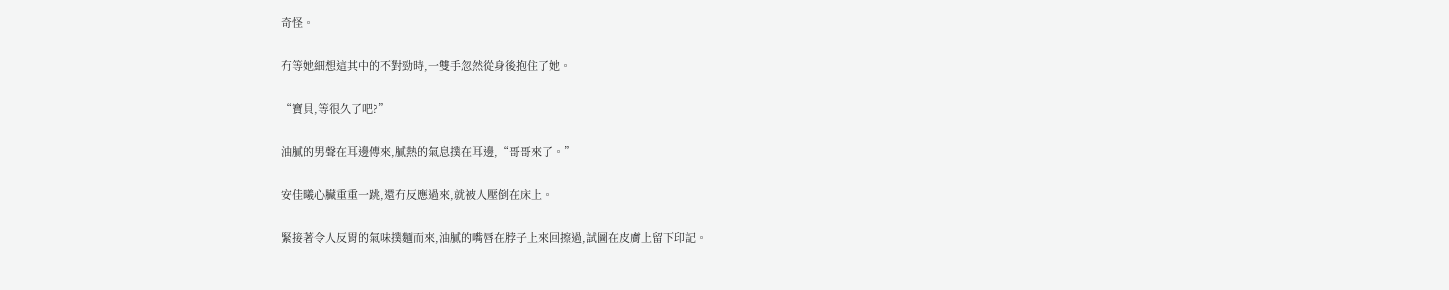奇怪。

冇等她細想這其中的不對勁時,一雙手忽然從身後抱住了她。

“寶貝,等很久了吧?”

油膩的男聲在耳邊傳來,膩熱的氣息撲在耳邊,“哥哥來了。”

安佳曦心臟重重一跳,還冇反應過來,就被人壓倒在床上。

緊接著令人反胃的氣味撲麵而來,油膩的嘴唇在脖子上來回擦過,試圖在皮膚上留下印記。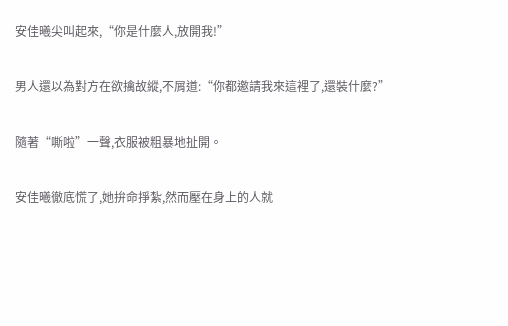安佳曦尖叫起來,“你是什麼人,放開我!”

男人還以為對方在欲擒故縱,不屑道:“你都邀請我來這裡了,還裝什麼?”

隨著“嘶啦”一聲,衣服被粗暴地扯開。

安佳曦徹底慌了,她拚命掙紮,然而壓在身上的人就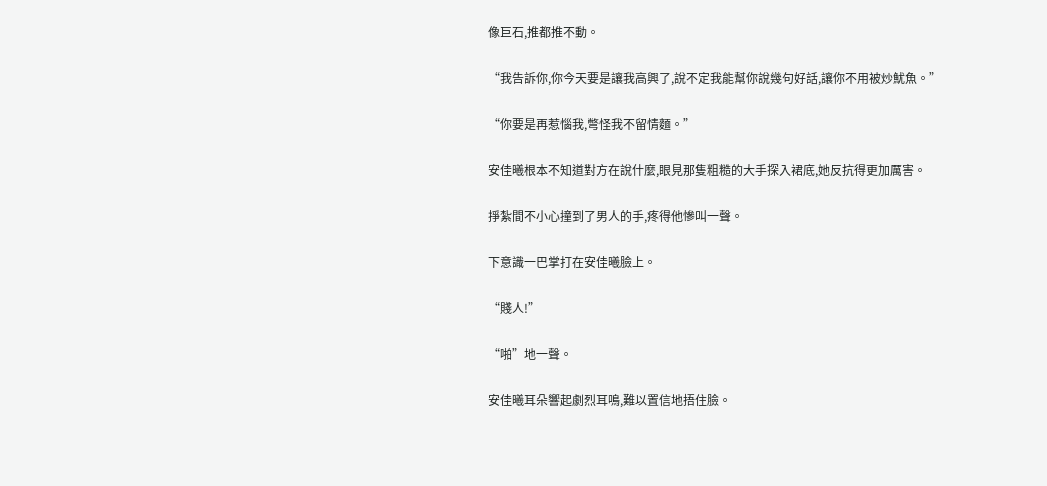像巨石,推都推不動。

“我告訴你,你今天要是讓我高興了,說不定我能幫你說幾句好話,讓你不用被炒魷魚。”

“你要是再惹惱我,彆怪我不留情麵。”

安佳曦根本不知道對方在說什麼,眼見那隻粗糙的大手探入裙底,她反抗得更加厲害。

掙紮間不小心撞到了男人的手,疼得他慘叫一聲。

下意識一巴掌打在安佳曦臉上。

“賤人!”

“啪”地一聲。

安佳曦耳朵響起劇烈耳鳴,難以置信地捂住臉。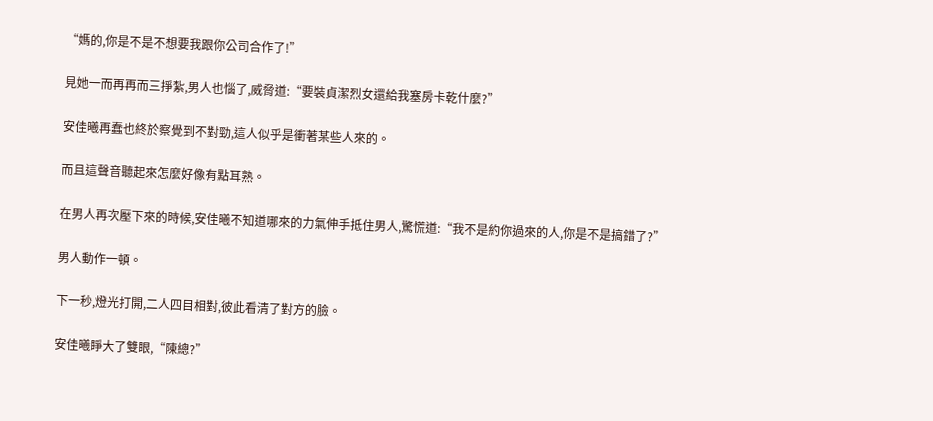“媽的,你是不是不想要我跟你公司合作了!”

見她一而再再而三掙紮,男人也惱了,威脅道:“要裝貞潔烈女還給我塞房卡乾什麼?”

安佳曦再蠢也終於察覺到不對勁,這人似乎是衝著某些人來的。

而且這聲音聽起來怎麼好像有點耳熟。

在男人再次壓下來的時候,安佳曦不知道哪來的力氣伸手抵住男人,驚慌道:“我不是約你過來的人,你是不是搞錯了?”

男人動作一頓。

下一秒,燈光打開,二人四目相對,彼此看清了對方的臉。

安佳曦睜大了雙眼,“陳總?”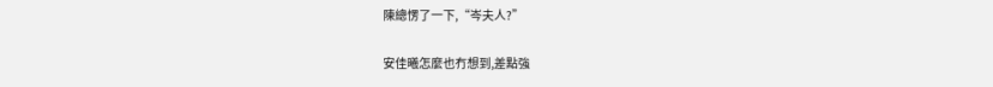陳總愣了一下,“岑夫人?”

安佳曦怎麼也冇想到,差點強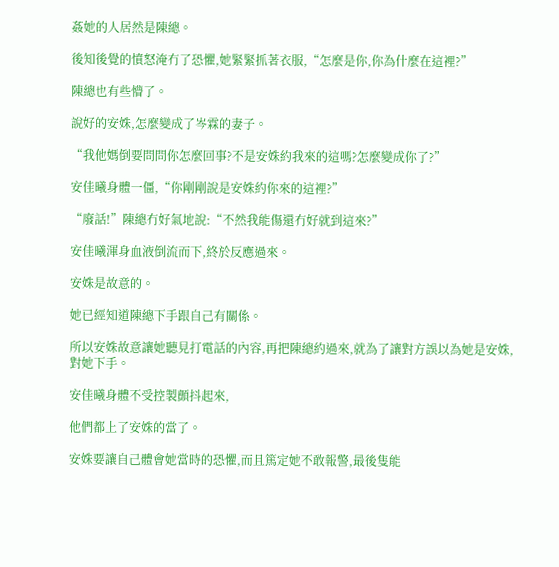姦她的人居然是陳總。

後知後覺的憤怒淹冇了恐懼,她緊緊抓著衣服,“怎麼是你,你為什麼在這裡?”

陳總也有些懵了。

說好的安姝,怎麼變成了岑霖的妻子。

“我他媽倒要問問你怎麼回事?不是安姝約我來的這嗎?怎麼變成你了?”

安佳曦身體一僵,“你剛剛說是安姝約你來的這裡?”

“廢話!”陳總冇好氣地說:“不然我能傷還冇好就到這來?”

安佳曦渾身血液倒流而下,終於反應過來。

安姝是故意的。

她已經知道陳總下手跟自己有關係。

所以安姝故意讓她聽見打電話的內容,再把陳總約過來,就為了讓對方誤以為她是安姝,對她下手。

安佳曦身體不受控製顫抖起來,

他們都上了安姝的當了。

安姝要讓自己體會她當時的恐懼,而且篤定她不敢報警,最後隻能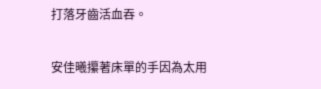打落牙齒活血吞。

安佳曦攥著床單的手因為太用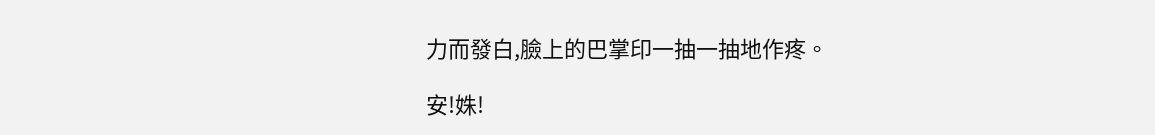力而發白,臉上的巴掌印一抽一抽地作疼。

安!姝!